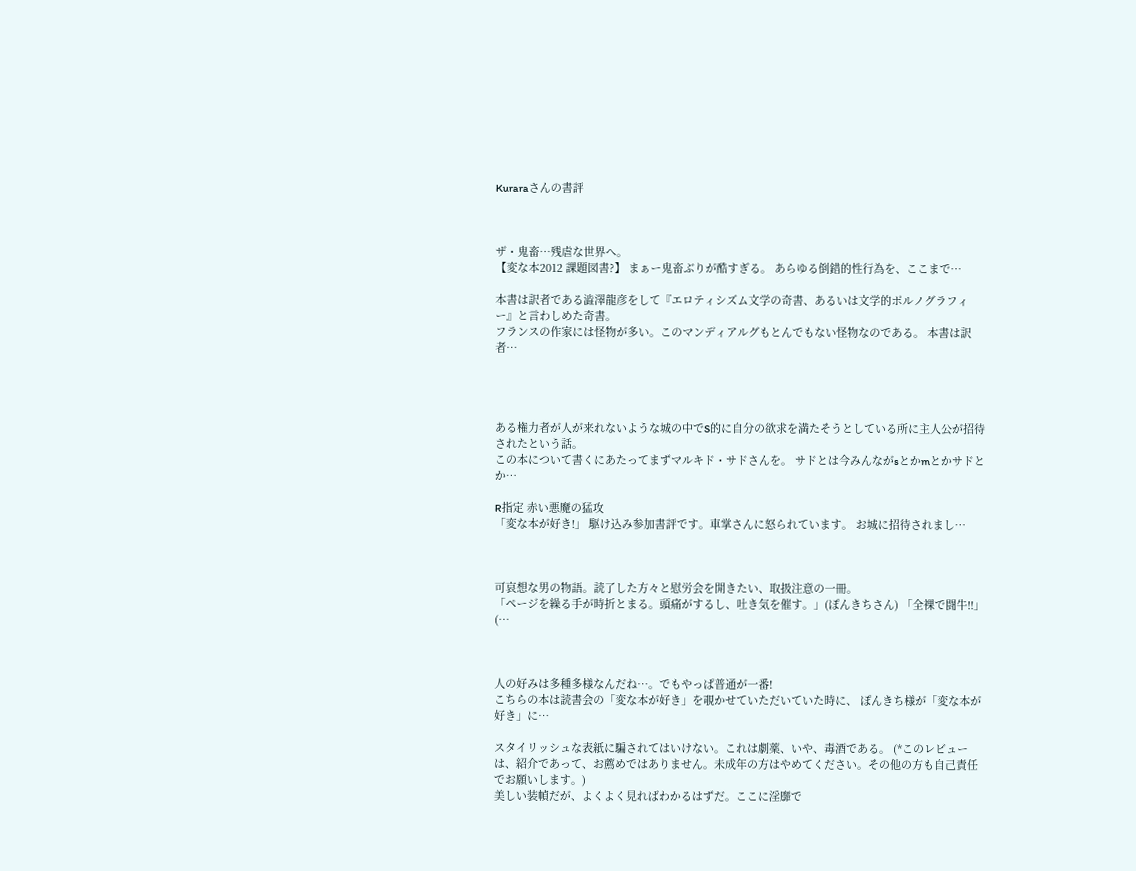Kuraraさんの書評



ザ・鬼畜…残虐な世界へ。
【変な本2012 課題図書?】 まぁー鬼畜ぶりが酷すぎる。 あらゆる倒錯的性行為を、ここまで…

本書は訳者である澁澤龍彦をして『エロティシズム文学の奇書、あるいは文学的ポルノグラフィー』と言わしめた奇書。
フランスの作家には怪物が多い。このマンディアルグもとんでもない怪物なのである。 本書は訳者…




ある権力者が人が来れないような城の中でS的に自分の欲求を満たそうとしている所に主人公が招待されたという話。
この本について書くにあたってまずマルキド・サドさんを。 サドとは今みんながsとかmとかサドとか…

R指定 赤い悪魔の猛攻
「変な本が好き!」 駆け込み参加書評です。車掌さんに怒られています。 お城に招待されまし…



可哀想な男の物語。読了した方々と慰労会を開きたい、取扱注意の一冊。
「ページを繰る手が時折とまる。頭痛がするし、吐き気を催す。」(ぽんきちさん) 「全裸で闘牛!!」(…



人の好みは多種多様なんだね…。でもやっぱ普通が一番!
こちらの本は読書会の「変な本が好き」を覗かせていただいていた時に、 ぽんきち様が「変な本が好き」に…

スタイリッシュな表紙に騙されてはいけない。これは劇薬、いや、毒酒である。 (*このレビューは、紹介であって、お薦めではありません。未成年の方はやめてください。その他の方も自己責任でお願いします。)
美しい装幀だが、よくよく見ればわかるはずだ。ここに淫靡で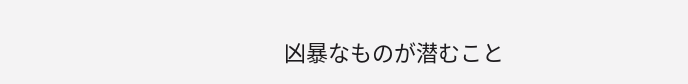凶暴なものが潜むこと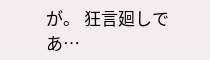が。 狂言廻しであ…